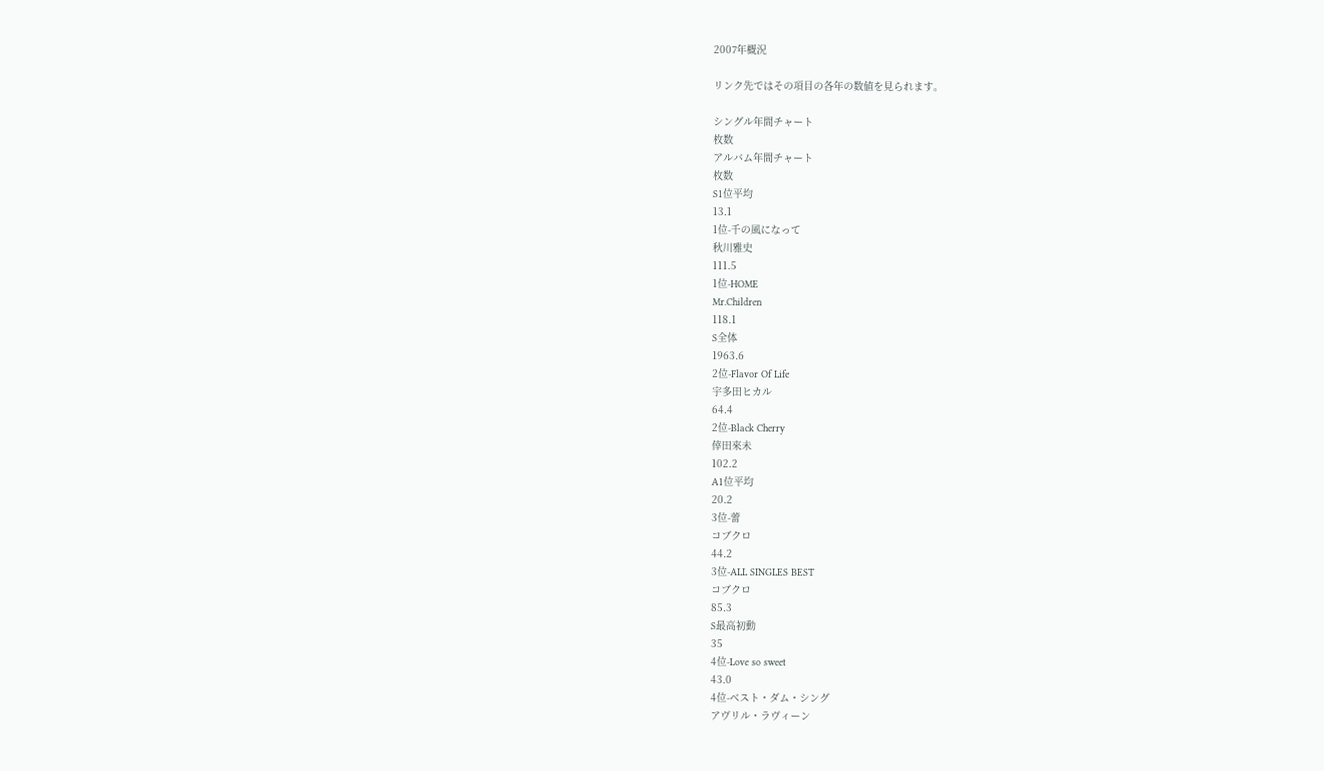2007年概況

リンク先ではその項目の各年の数値を見られます。

シングル年間チャート
枚数
アルバム年間チャート
枚数
S1位平均
13.1
1位-千の風になって
秋川雅史
111.5
1位-HOME
Mr.Children
118.1
S全体
1963.6
2位-Flavor Of Life
宇多田ヒカル
64.4
2位-Black Cherry
倖田來未
102.2
A1位平均
20.2
3位-蕾
コブクロ
44.2
3位-ALL SINGLES BEST
コブクロ
85.3
S最高初動
35
4位-Love so sweet
43.0
4位-ベスト・ダム・シング
アヴリル・ラヴィーン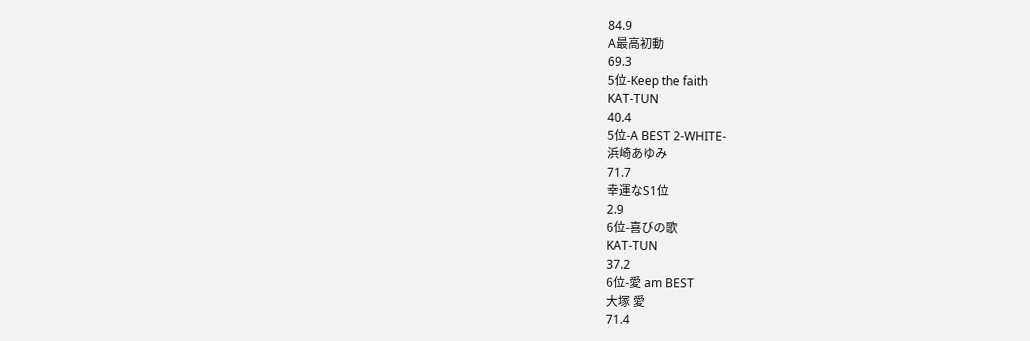84.9
A最高初動
69.3
5位-Keep the faith
KAT-TUN
40.4
5位-A BEST 2-WHITE-
浜崎あゆみ
71.7
幸運なS1位
2.9
6位-喜びの歌
KAT-TUN
37.2
6位-愛 am BEST
大塚 愛
71.4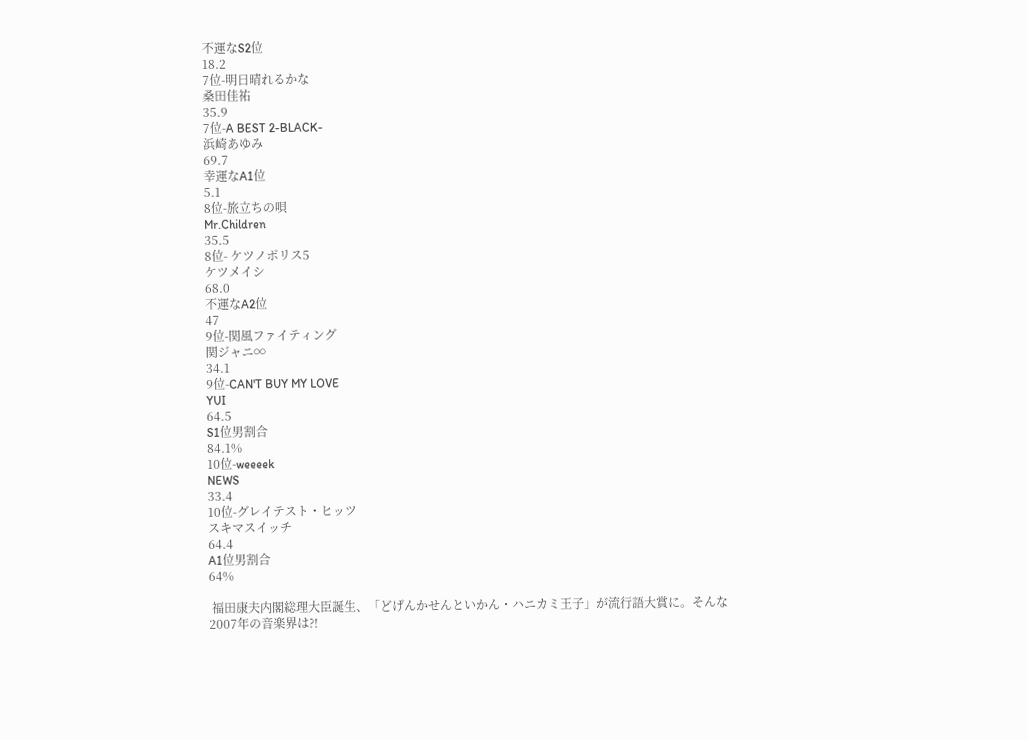不運なS2位
18.2
7位-明日晴れるかな
桑田佳祐
35.9
7位-A BEST 2-BLACK-
浜崎あゆみ
69.7
幸運なA1位
5.1
8位-旅立ちの唄
Mr.Children
35.5
8位- ケツノポリス5
ケツメイシ
68.0
不運なA2位
47
9位-関風ファイティング
関ジャニ∞
34.1
9位-CAN'T BUY MY LOVE
YUI
64.5
S1位男割合
84.1%
10位-weeeek
NEWS
33.4
10位-グレイテスト・ヒッツ
スキマスイッチ
64.4
A1位男割合
64%

 福田康夫内閣総理大臣誕生、「どげんかせんといかん・ハニカミ王子」が流行語大賞に。そんな2007年の音楽界は?!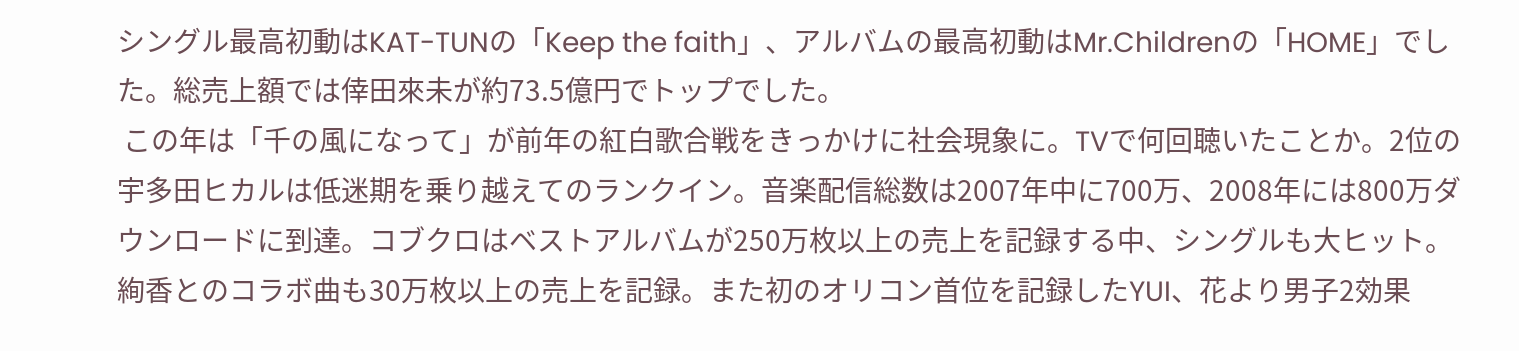シングル最高初動はKAT-TUNの「Keep the faith」、アルバムの最高初動はMr.Childrenの「HOME」でした。総売上額では倖田來未が約73.5億円でトップでした。
 この年は「千の風になって」が前年の紅白歌合戦をきっかけに社会現象に。TVで何回聴いたことか。2位の宇多田ヒカルは低迷期を乗り越えてのランクイン。音楽配信総数は2007年中に700万、2008年には800万ダウンロードに到達。コブクロはベストアルバムが250万枚以上の売上を記録する中、シングルも大ヒット。絢香とのコラボ曲も30万枚以上の売上を記録。また初のオリコン首位を記録したYUI、花より男子2効果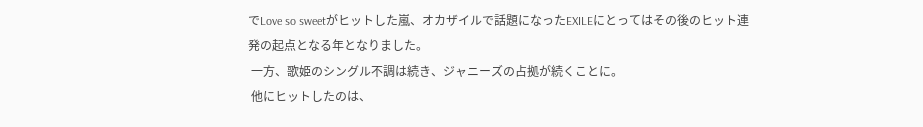でLove so sweetがヒットした嵐、オカザイルで話題になったEXILEにとってはその後のヒット連発の起点となる年となりました。
 一方、歌姫のシングル不調は続き、ジャニーズの占拠が続くことに。
 他にヒットしたのは、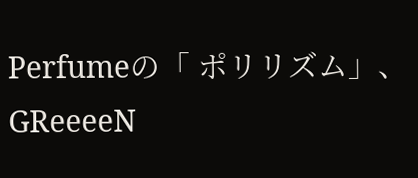Perfumeの「 ポリリズム」、GReeeeN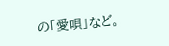の「愛唄」など。